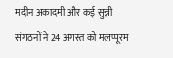मदीन अकादमी और कई सुन्नी संगठनों ने 24 अगस्त को मलप्पूरम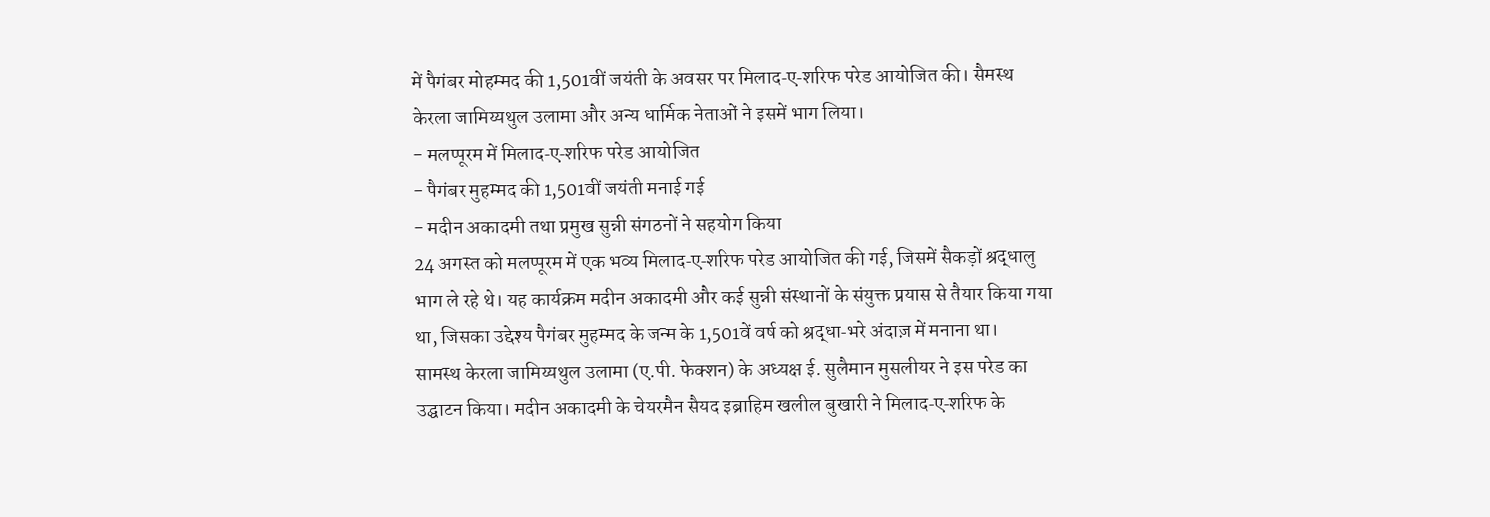में पैगंबर मोहम्मद की 1,501वीं जयंती के अवसर पर मिलाद‑ए‑शरिफ परेड आयोजित की। सैमस्थ केरला जामिय्यथुल उलामा और अन्य धार्मिक नेताओं ने इसमें भाग लिया।
- मलप्पूरम में मिलाद‑ए‑शरिफ परेड आयोजित
- पैगंबर मुहम्मद की 1,501वीं जयंती मनाई गई
- मदीन अकादमी तथा प्रमुख सुन्नी संगठनों ने सहयोग किया
24 अगस्त को मलप्पूरम में एक भव्य मिलाद‑ए‑शरिफ परेड आयोजित की गई, जिसमें सैकड़ों श्रद्धालु भाग ले रहे थे। यह कार्यक्रम मदीन अकादमी और कई सुन्नी संस्थानों के संयुक्त प्रयास से तैयार किया गया था, जिसका उद्देश्य पैगंबर मुहम्मद के जन्म के 1,501वें वर्ष को श्रद्धा‑भरे अंदाज़ में मनाना था।
सामस्थ केरला जामिय्यथुल उलामा (ए.पी. फेक्शन) के अध्यक्ष ई. सुलैमान मुसलीयर ने इस परेड का उद्घाटन किया। मदीन अकादमी के चेयरमैन सैयद इब्राहिम खलील बुखारी ने मिलाद‑ए‑शरिफ के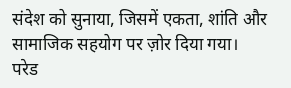संदेश को सुनाया, जिसमें एकता, शांति और सामाजिक सहयोग पर ज़ोर दिया गया।
परेड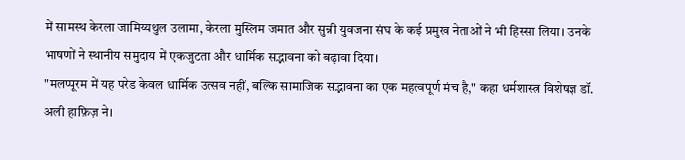में सामस्थ केरला जामिय्यथुल उलामा, केरला मुस्लिम जमात और सुन्नी युवजना संघ के कई प्रमुख नेताओं ने भी हिस्सा लिया। उनके भाषणों ने स्थानीय समुदाय में एकजुटता और धार्मिक सद्भावना को बढ़ावा दिया।
"मलप्पूरम में यह परेड केवल धार्मिक उत्सव नहीं, बल्कि सामाजिक सद्भावना का एक महत्वपूर्ण मंच है," कहा धर्मशास्त्र विशेषज्ञ डॉ. अली हाफ़िज़ ने।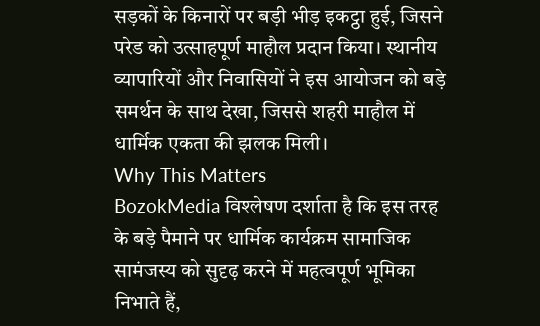सड़कों के किनारों पर बड़ी भीड़ इकट्ठा हुई, जिसने परेड को उत्साहपूर्ण माहौल प्रदान किया। स्थानीय व्यापारियों और निवासियों ने इस आयोजन को बड़े समर्थन के साथ देखा, जिससे शहरी माहौल में धार्मिक एकता की झलक मिली।
Why This Matters
BozokMedia विश्लेषण दर्शाता है कि इस तरह के बड़े पैमाने पर धार्मिक कार्यक्रम सामाजिक सामंजस्य को सुदृढ़ करने में महत्वपूर्ण भूमिका निभाते हैं,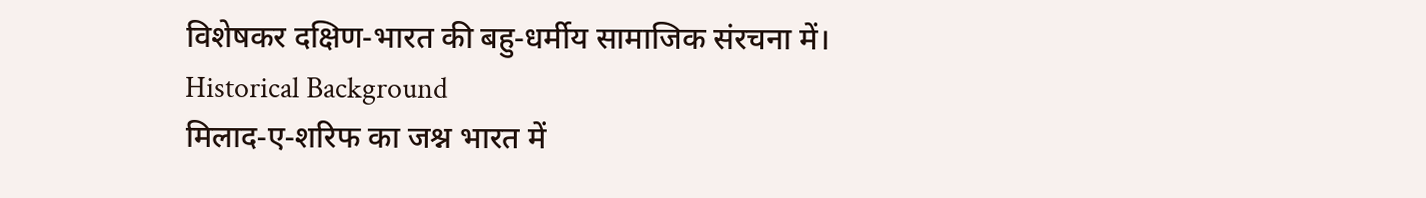विशेषकर दक्षिण‑भारत की बहु‑धर्मीय सामाजिक संरचना में।
Historical Background
मिलाद‑ए‑शरिफ का जश्न भारत में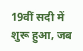19वीं सदी में शुरू हुआ, जब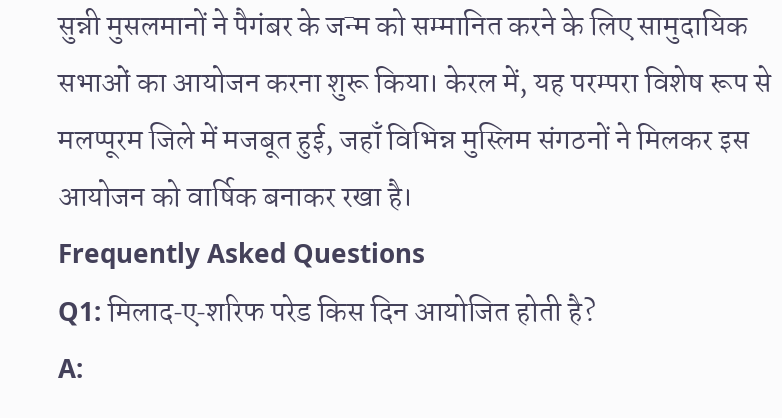सुन्नी मुसलमानों ने पैगंबर के जन्म को सम्मानित करने के लिए सामुदायिक सभाओं का आयोजन करना शुरू किया। केरल में, यह परम्परा विशेष रूप से मलप्पूरम जिले में मजबूत हुई, जहाँ विभिन्न मुस्लिम संगठनों ने मिलकर इस आयोजन को वार्षिक बनाकर रखा है।
Frequently Asked Questions
Q1: मिलाद‑ए‑शरिफ परेड किस दिन आयोजित होती है?
A: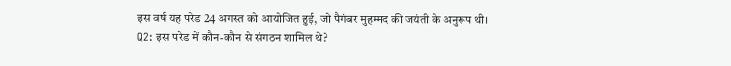इस वर्ष यह परेड 24 अगस्त को आयोजित हुई, जो पैगंबर मुहम्मद की जयंती के अनुरूप थी।
Q2: इस परेड में कौन‑कौन से संगठन शामिल थे?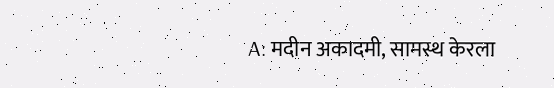A: मदीन अकादमी, सामस्थ केरला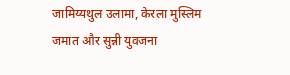जामिय्यथुल उलामा, केरला मुस्लिम जमात और सुन्नी युवजना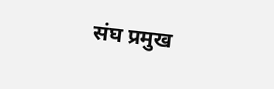संघ प्रमुख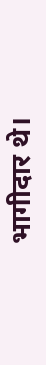भागीदार थे।